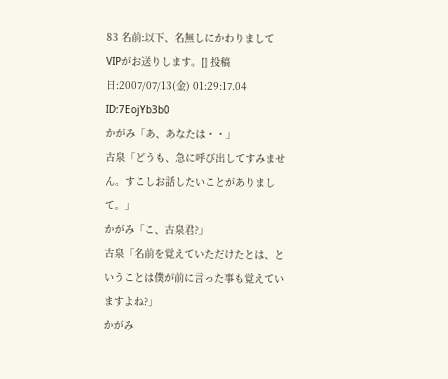83 名前:以下、名無しにかわりましてVIPがお送りします。[] 投稿日:2007/07/13(金) 01:29:17.04 ID:7EojYb3b0
かがみ「あ、あなたは・・」
古泉「どうも、急に呼び出してすみません。すこしお話したいことがありまして。」
かがみ「こ、古泉君?」
古泉「名前を覚えていただけたとは、ということは僕が前に言った事も覚えていますよね?」
かがみ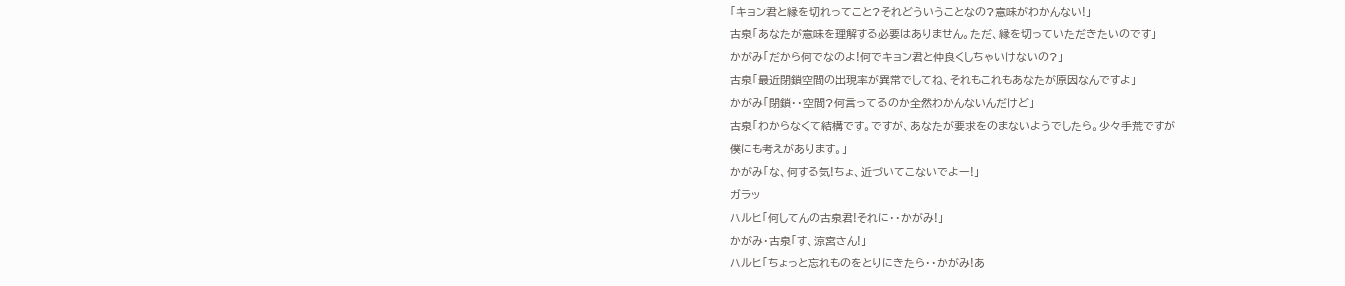「キョン君と縁を切れってこと?それどういうことなの?意味がわかんない!」
古泉「あなたが意味を理解する必要はありません。ただ、縁を切っていただきたいのです」
かがみ「だから何でなのよ!何でキョン君と仲良くしちゃいけないの?」
古泉「最近閉鎖空間の出現率が異常でしてね、それもこれもあなたが原因なんですよ」
かがみ「閉鎖・・空間?何言ってるのか全然わかんないんだけど」
古泉「わからなくて結構です。ですが、あなたが要求をのまないようでしたら。少々手荒ですが
僕にも考えがあります。」
かがみ「な、何する気!ちょ、近づいてこないでよー!」
ガラッ
ハルヒ「何してんの古泉君!それに・・かがみ!」
かがみ・古泉「す、涼宮さん!」
ハルヒ「ちょっと忘れものをとりにきたら・・かがみ!あ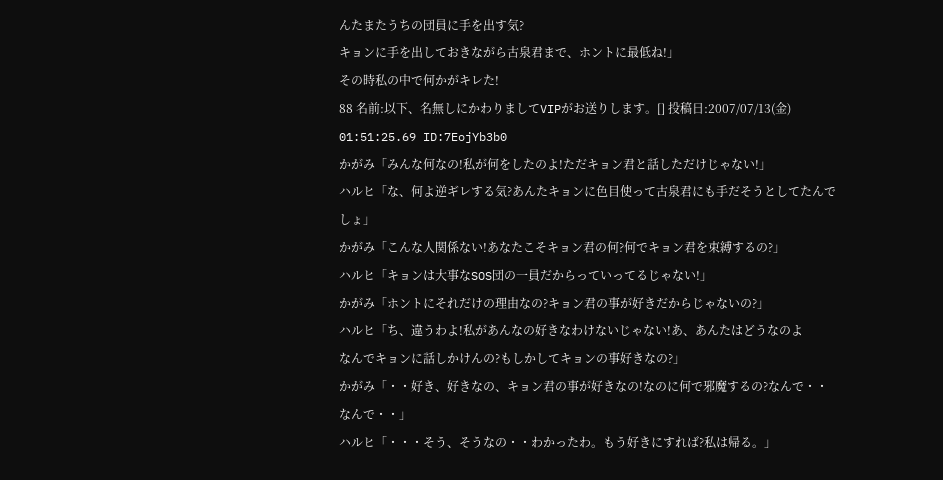んたまたうちの団員に手を出す気?
キョンに手を出しておきながら古泉君まで、ホントに最低ね!」
その時私の中で何かがキレた!
88 名前:以下、名無しにかわりましてVIPがお送りします。[] 投稿日:2007/07/13(金) 01:51:25.69 ID:7EojYb3b0
かがみ「みんな何なの!私が何をしたのよ!ただキョン君と話しただけじゃない!」
ハルヒ「な、何よ逆ギレする気?あんたキョンに色目使って古泉君にも手だそうとしてたんでしょ」
かがみ「こんな人関係ない!あなたこそキョン君の何?何でキョン君を束縛するの?」
ハルヒ「キョンは大事なSOS団の一員だからっていってるじゃない!」
かがみ「ホントにそれだけの理由なの?キョン君の事が好きだからじゃないの?」
ハルヒ「ち、違うわよ!私があんなの好きなわけないじゃない!あ、あんたはどうなのよ
なんでキョンに話しかけんの?もしかしてキョンの事好きなの?」
かがみ「・・好き、好きなの、キョン君の事が好きなの!なのに何で邪魔するの?なんで・・なんで・・」
ハルヒ「・・・そう、そうなの・・わかったわ。もう好きにすれば?私は帰る。」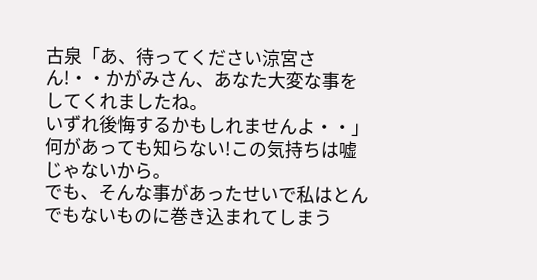古泉「あ、待ってください涼宮さん!・・かがみさん、あなた大変な事をしてくれましたね。
いずれ後悔するかもしれませんよ・・」
何があっても知らない!この気持ちは嘘じゃないから。
でも、そんな事があったせいで私はとんでもないものに巻き込まれてしまう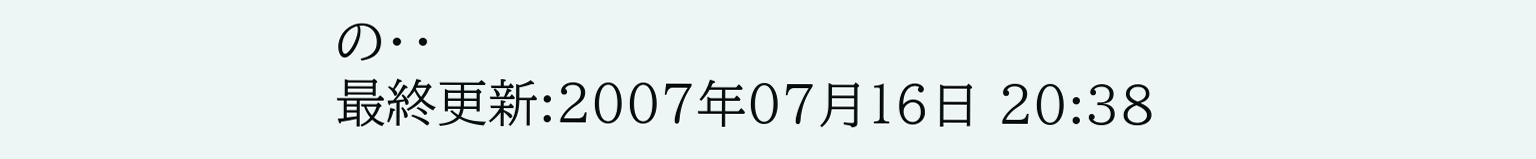の・・
最終更新:2007年07月16日 20:38